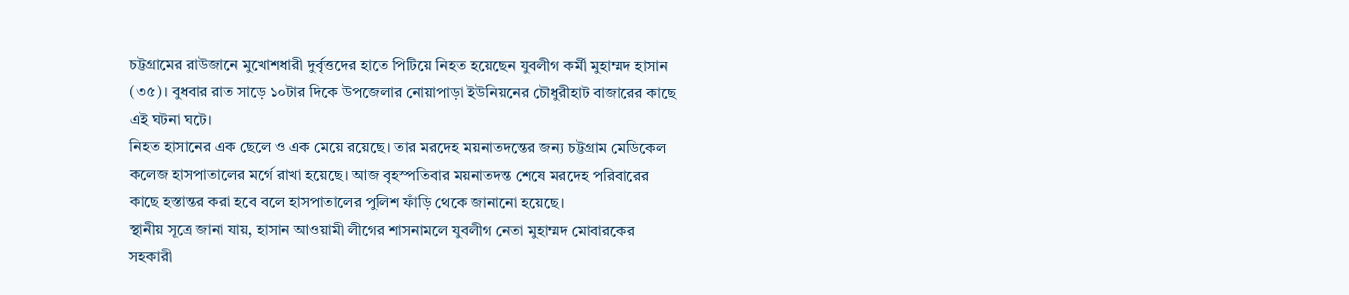চট্টগ্রামের রাউজানে মুখোশধারী দুর্বৃত্তদের হাতে পিটিয়ে নিহত হয়েছেন যুবলীগ কর্মী মুহাম্মদ হাসান (৩৫)। বুধবার রাত সাড়ে ১০টার দিকে উপজেলার নোয়াপাড়া ইউনিয়নের চৌধুরীহাট বাজারের কাছে এই ঘটনা ঘটে।
নিহত হাসানের এক ছেলে ও এক মেয়ে রয়েছে। তার মরদেহ ময়নাতদন্তের জন্য চট্টগ্রাম মেডিকেল কলেজ হাসপাতালের মর্গে রাখা হয়েছে। আজ বৃহস্পতিবার ময়নাতদন্ত শেষে মরদেহ পরিবারের কাছে হস্তান্তর করা হবে বলে হাসপাতালের পুলিশ ফাঁড়ি থেকে জানানো হয়েছে।
স্থানীয় সূত্রে জানা যায়, হাসান আওয়ামী লীগের শাসনামলে যুবলীগ নেতা মুহাম্মদ মোবারকের সহকারী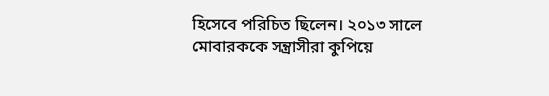হিসেবে পরিচিত ছিলেন। ২০১৩ সালে মোবারককে সন্ত্রাসীরা কুপিয়ে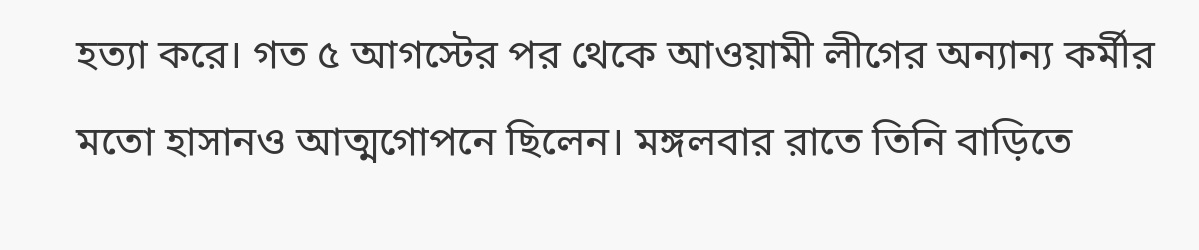হত্যা করে। গত ৫ আগস্টের পর থেকে আওয়ামী লীগের অন্যান্য কর্মীর মতো হাসানও আত্মগোপনে ছিলেন। মঙ্গলবার রাতে তিনি বাড়িতে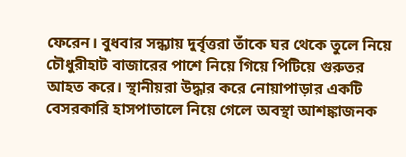ফেরেন। বুধবার সন্ধ্যায় দুর্বৃত্তরা তাঁকে ঘর থেকে তুলে নিয়ে চৌধুরীহাট বাজারের পাশে নিয়ে গিয়ে পিটিয়ে গুরুতর আহত করে। স্থানীয়রা উদ্ধার করে নোয়াপাড়ার একটি বেসরকারি হাসপাতালে নিয়ে গেলে অবস্থা আশঙ্কাজনক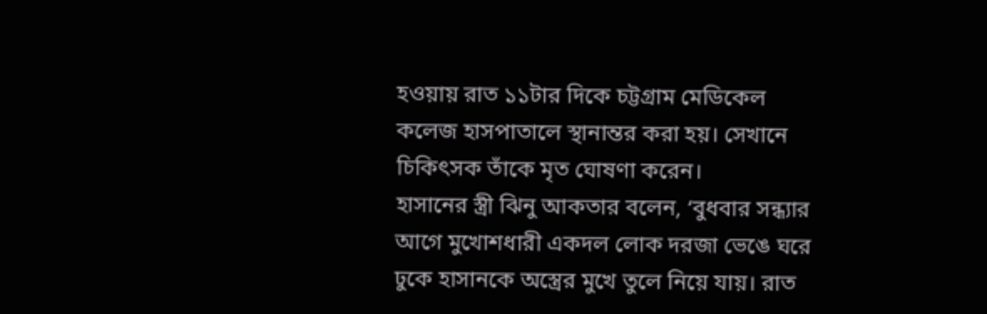হওয়ায় রাত ১১টার দিকে চট্টগ্রাম মেডিকেল কলেজ হাসপাতালে স্থানান্তর করা হয়। সেখানে চিকিৎসক তাঁকে মৃত ঘোষণা করেন।
হাসানের স্ত্রী ঝিনু আকতার বলেন, ‘বুধবার সন্ধ্যার আগে মুখোশধারী একদল লোক দরজা ভেঙে ঘরে ঢুকে হাসানকে অস্ত্রের মুখে তুলে নিয়ে যায়। রাত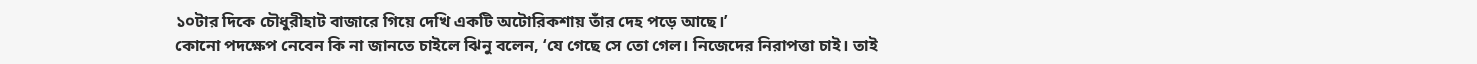১০টার দিকে চৌধুরীহাট বাজারে গিয়ে দেখি একটি অটোরিকশায় তাঁর দেহ পড়ে আছে।’
কোনো পদক্ষেপ নেবেন কি না জানতে চাইলে ঝিনু বলেন, ‘যে গেছে সে তো গেল। নিজেদের নিরাপত্তা চাই। তাই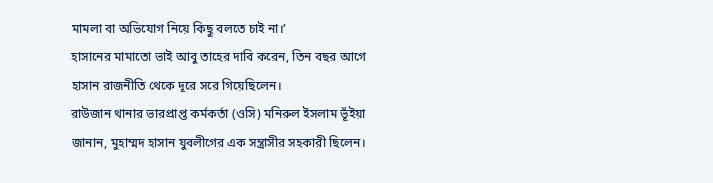মামলা বা অভিযোগ নিয়ে কিছু বলতে চাই না।’
হাসানের মামাতো ভাই আবু তাহের দাবি করেন, তিন বছর আগে হাসান রাজনীতি থেকে দূরে সরে গিয়েছিলেন।
রাউজান থানার ভারপ্রাপ্ত কর্মকর্তা (ওসি) মনিরুল ইসলাম ভূঁইয়া জানান, মুহাম্মদ হাসান যুবলীগের এক সন্ত্রাসীর সহকারী ছিলেন।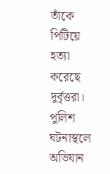তাঁকে পিটিয়ে হত্যা করেছে দুর্বৃত্তরা। পুলিশ ঘটনাস্থলে অভিযান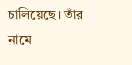চালিয়েছে। তাঁর নামে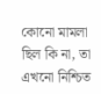কোনো মামলা ছিল কি না, তা এখনো নিশ্চিত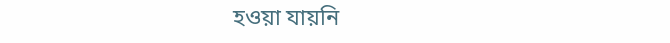হওয়া যায়নি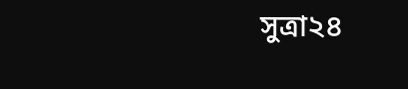সুত্রা২৪